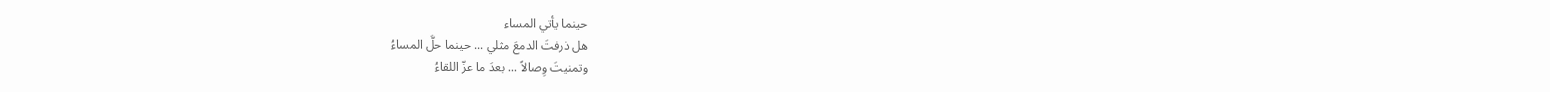حينما يأتي المساء
هل ذرفتَ الدمعَ مثلي ... حينما حلَّ المساءُ
وتمنيتَ وِصالاً ... بعدَ ما عزّ اللقاءُ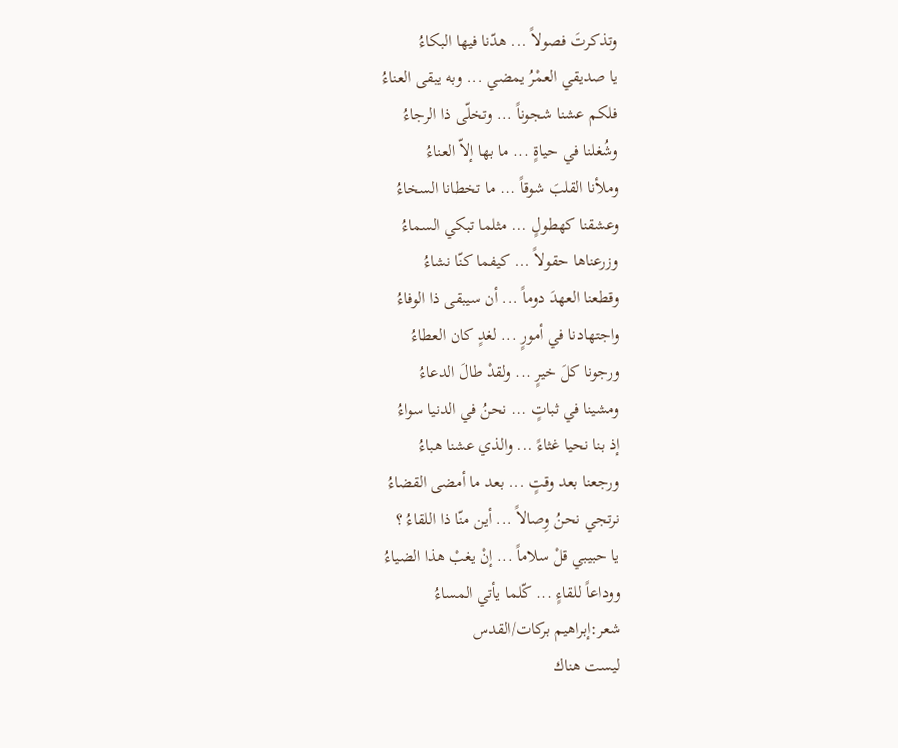وتذكرتَ فصولاً ... هدّنا فيها البكاءُ
يا صديقي العمْرُ يمضي ... وبه يبقى العناءُ
فلكم عشنا شجوناً ... وتخلّى ذا الرجاءُ
وشُغلنا في حياةٍ ... ما بها إلاّ العناءُ
وملأنا القلبَ شوقاً ... ما تخطانا السخاءُ
وعشقنا كهطولٍ ... مثلما تبكي السماءُ
وزرعناها حقولاً ... كيفما كنّا نشاءُ
وقطعنا العهدَ دوماً ... أن سيبقى ذا الوفاءُ
واجتهادنا في أمورٍ ... لغدٍ كان العطاءُ
ورجونا كلَ خيرٍ ... ولقدْ طالَ الدعاءُ
ومشينا في ثباتٍ ... نحنُ في الدنيا سواءُ
إذ بنا نحيا غثاءً ... والذي عشنا هباءُ
ورجعنا بعد وقتٍ ... بعد ما أمضى القضاءُ
نرتجي نحنُ وِصالاً ... أين منّا ذا اللقاءُ ؟
يا حبيبي قلْ سلاماً ... إنْ يغبْ هذا الضياءُ
ووداعاً للقاءٍ ... كّلما يأتي المساءُ
شعر:إبراهيم بركات/القدس
ليست هناك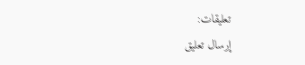تعليقات:
إرسال تعليق